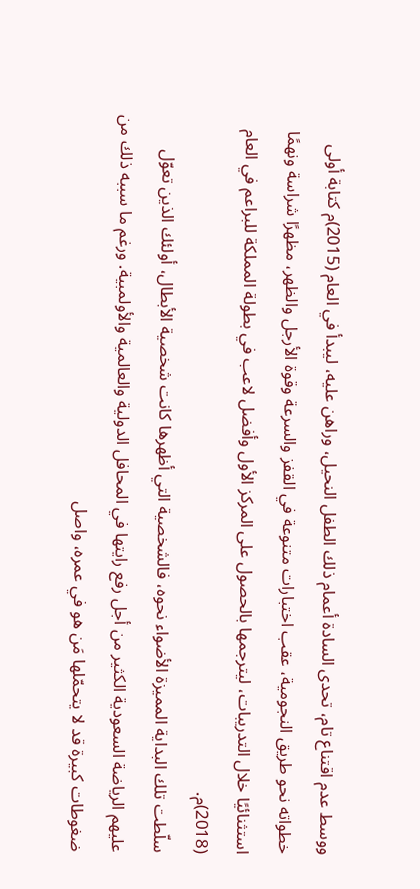ووسط عدم اقتناع تام، تحدى السادة أعمام ذلك الطفل النحيل، وراهن عليه، ليبدأ في العام (2015)م كتابة أولى خطواته نحو طريق النجومية، عقب اختبارات متنوعة في القفز والسرعة وقوة الأرجل والظهر، مظهرًا شراسة ونهمًا استثنائيًا خلال التدريبات، ليترجمها بالحصول على المركز الأول وأفضل لاعب في بطولة المملكة للبراعم في العام (2018)م.
سلّطت تلك البداية المميزة الأضواء نحوه، فالشخصية التي أظهرها كانت شخصية الأبطال، أولئك الذين تعوّل عليهم الرياضة السعودية الكثير من أجل رفع رايتها في المحافل الدولية والعالمية والأولمبية. ورغم ما سببه ذلك من ضغوطات كبيرة قد لا يتحمّلها مَن هو في عمره، واصل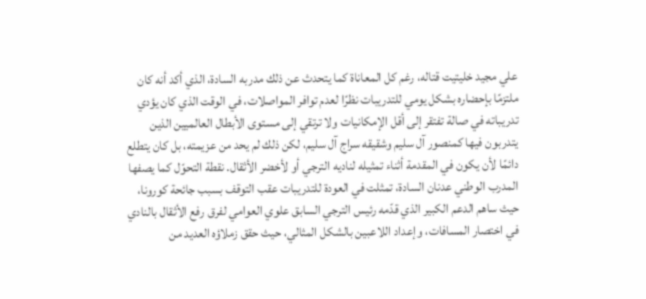علي مجيد خليتيت قتاله، رغم كل المعاناة كما يتحدث عن ذلك مدربه السادة، الذي أكد أنه كان ملتزمًا بإحضاره بشكل يومي للتدريبات نظرًا لعدم توافر المواصلات، في الوقت الذي كان يؤدي تدريباته في صالة تفتقر إلى أقل الإمكانيات ولا ترتقي إلى مستوى الأبطال العالميين الذين يتدربون فيها كمنصور آل سليم وشقيقه سراج آل سليم، لكن ذلك لم يحد من عزيمته، بل كان يتطلع دائمًا لأن يكون في المقدمة أثناء تمثيله لناديه الترجي أو لأخضر الأثقال. نقطة التحوّل كما يصفها المدرب الوطني عدنان السادة، تمثلت في العودة للتدريبات عقب التوقف بسبب جائحة كورونا، حيث ساهم الدعم الكبير الذي قدّمه رئيس الترجي السابق علوي العوامي لفرق رفع الأثقال بالنادي في اختصار المسافات، وإعداد اللاعبين بالشكل المثالي، حيث حقق زملاؤه العديد من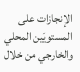الإنجازات على المستويَين المحلي والخارجي من خلال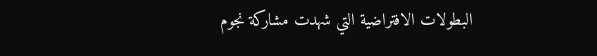البطولات الافتراضية التي شهدت مشاركة نجوم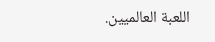اللعبة العالميين.